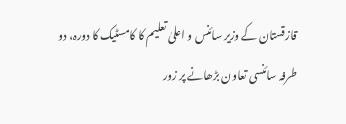قازقستان کے وزیر سائنس و اعلیٰ تعلیم کا کامسٹیک کا دورہ، دو طرفہ سائنسی تعاون بڑھانے پر زور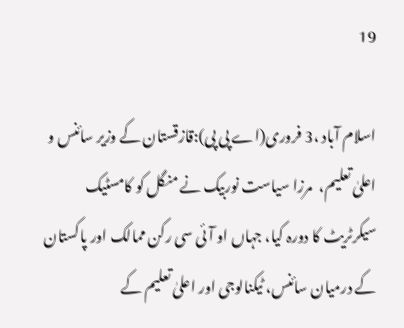19

اسلام آباد ،3 فروری(اے پی پی):قازقستان کے وزیر سائنس و اعلیٰ تعلیم،  مرزا سیاست نوربیک نے منگل کو کامسٹیک  سیکرٹریٹ کا دورہ کیا، جہاں او آئی سی رکن ممالک اور پاکستان کے درمیان سائنس، ٹیکنالوجی اور اعلیٰ تعلیم کے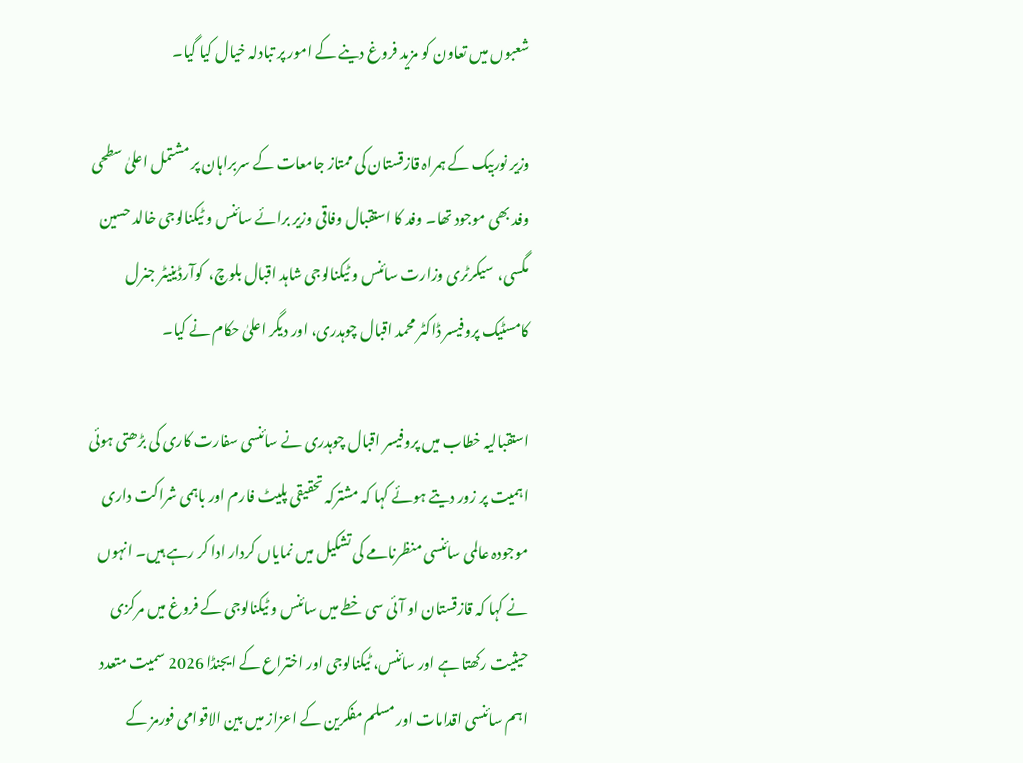شعبوں میں تعاون کو مزید فروغ دینے کے امور پر تبادلہ خیال کیا گیا۔

وزیر نوربیک کے ہمراہ قازقستان کی ممتاز جامعات کے سربراہان پر مشتمل اعلیٰ سطحی وفد بھی موجود تھا۔ وفد کا استقبال وفاقی وزیر برائے سائنس و ٹیکنالوجی خالد حسین مگسی،  سیکرٹری وزارت سائنس و ٹیکنالوجی شاہد اقبال بلوچ،  کوآرڈینیٹر جنرل کامسٹیک پروفیسر ڈاکٹر محمد اقبال چوہدری، اور دیگر اعلیٰ حکام نے کیا۔

استقبالیہ خطاب میں پروفیسر اقبال چوہدری نے سائنسی سفارت کاری کی بڑھتی ہوئی اہمیت پر زور دیتے ہوئے کہا کہ مشترکہ تحقیقی پلیٹ فارم اور باہمی شراکت داری موجودہ عالمی سائنسی منظرنامے کی تشکیل میں نمایاں کردار ادا کر رہے ہیں۔ انہوں نے کہا کہ قازقستان او آئی سی خطے میں سائنس و ٹیکنالوجی کے فروغ میں مرکزی حیثیت رکھتا ہے اور سائنس، ٹیکنالوجی اور اختراع کے ایجنڈا 2026 سمیت متعدد اہم سائنسی اقدامات اور مسلم مفکرین کے اعزاز میں بین الاقوامی فورمز کے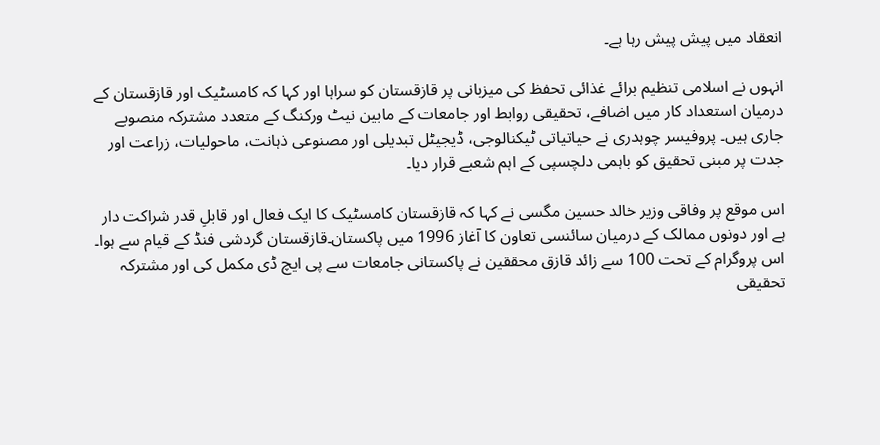انعقاد میں پیش پیش رہا ہے۔

انہوں نے اسلامی تنظیم برائے غذائی تحفظ کی میزبانی پر قازقستان کو سراہا اور کہا کہ کامسٹیک اور قازقستان کے درمیان استعداد کار میں اضافے، تحقیقی روابط اور جامعات کے مابین نیٹ ورکنگ کے متعدد مشترکہ منصوبے جاری ہیں۔ پروفیسر چوہدری نے حیاتیاتی ٹیکنالوجی، ڈیجیٹل تبدیلی اور مصنوعی ذہانت، ماحولیات، زراعت اور جدت پر مبنی تحقیق کو باہمی دلچسپی کے اہم شعبے قرار دیا۔

اس موقع پر وفاقی وزیر خالد حسین مگسی نے کہا کہ قازقستان کامسٹیک کا ایک فعال اور قابلِ قدر شراکت دار ہے اور دونوں ممالک کے درمیان سائنسی تعاون کا آغاز 1996 میں پاکستان۔قازقستان گردشی فنڈ کے قیام سے ہوا۔ اس پروگرام کے تحت 100 سے زائد قازق محققین نے پاکستانی جامعات سے پی ایچ ڈی مکمل کی اور مشترکہ تحقیقی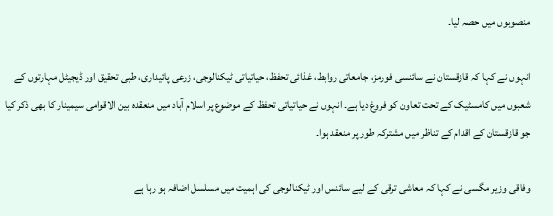منصوبوں میں حصہ لیا۔

انہوں نے کہا کہ قازقستان نے سائنسی فورمز، جامعاتی روابط، غذائی تحفظ، حیاتیاتی ٹیکنالوجی، زرعی پائیداری، طبی تحقیق اور ڈیجیٹل مہارتوں کے شعبوں میں کامسٹیک کے تحت تعاون کو فروغ دیا ہے۔ انہوں نے حیاتیاتی تحفظ کے موضوع پر اسلام آباد میں منعقدہ بین الاقوامی سیمینار کا بھی ذکر کیا جو قازقستان کے اقدام کے تناظر میں مشترکہ طور پر منعقد ہوا۔

وفاقی وزیر مگسی نے کہا کہ معاشی ترقی کے لیے سائنس اور ٹیکنالوجی کی اہمیت میں مسلسل اضافہ ہو رہا ہے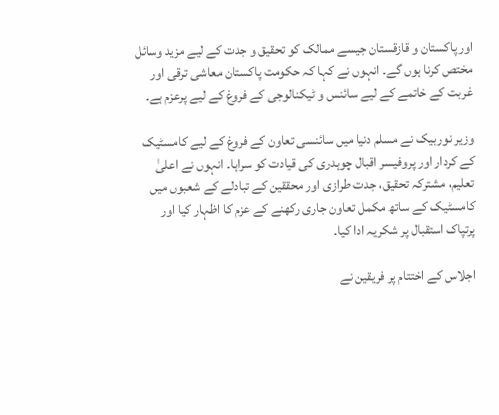اور پاکستان و قازقستان جیسے ممالک کو تحقیق و جدت کے لیے مزید وسائل مختص کرنا ہوں گے۔ انہوں نے کہا کہ حکومت پاکستان معاشی ترقی اور غربت کے خاتمے کے لیے سائنس و ٹیکنالوجی کے فروغ کے لیے پرعزم ہے۔

وزیر نوربیک نے مسلم دنیا میں سائنسی تعاون کے فروغ کے لیے کامسٹیک کے کردار اور پروفیسر اقبال چوہدری کی قیادت کو سراہا۔ انہوں نے اعلیٰ تعلیم، مشترکہ تحقیق، جدت طرازی اور محققین کے تبادلے کے شعبوں میں کامسٹیک کے ساتھ مکمل تعاون جاری رکھنے کے عزم کا اظہار کیا اور پرتپاک استقبال پر شکریہ ادا کیا۔

اجلاس کے اختتام پر فریقین نے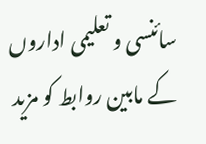سائنسی و تعلیمی اداروں کے مابین روابط کو مزید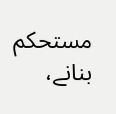مستحکم بنانے،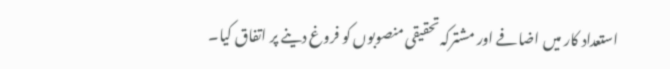استعداد کار میں اضافے اور مشترکہ تحقیقی منصوبوں کو فروغ دینے پر اتفاق کیا۔